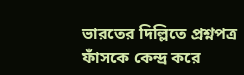ভারতের দিল্লিতে প্রশ্নপত্র ফাঁসকে কেন্দ্র করে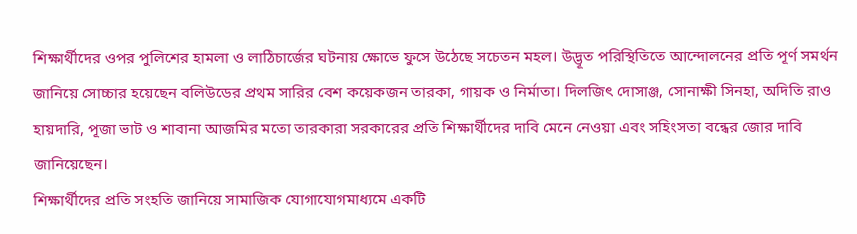শিক্ষার্থীদের ওপর পুলিশের হামলা ও লাঠিচার্জের ঘটনায় ক্ষোভে ফুসে উঠেছে সচেতন মহল। উদ্ভূত পরিস্থিতিতে আন্দোলনের প্রতি পূর্ণ সমর্থন জানিয়ে সোচ্চার হয়েছেন বলিউডের প্রথম সারির বেশ কয়েকজন তারকা, গায়ক ও নির্মাতা। দিলজিৎ দোসাঞ্জ, সোনাক্ষী সিনহা, অদিতি রাও হায়দারি, পূজা ভাট ও শাবানা আজমির মতো তারকারা সরকারের প্রতি শিক্ষার্থীদের দাবি মেনে নেওয়া এবং সহিংসতা বন্ধের জোর দাবি জানিয়েছেন।
শিক্ষার্থীদের প্রতি সংহতি জানিয়ে সামাজিক যোগাযোগমাধ্যমে একটি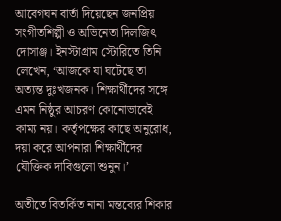আবেগঘন বার্তা দিয়েছেন জনপ্রিয় সংগীতশিল্পী ও অভিনেতা দিলজিৎ দোসাঞ্জ। ইনস্টাগ্রাম স্টোরিতে তিনি লেখেন, ‘আজকে যা ঘটেছে তা অত্যন্ত দুঃখজনক। শিক্ষার্থীদের সঙ্গে এমন নিষ্ঠুর আচরণ কোনোভাবেই কাম্য নয়। কর্তৃপক্ষের কাছে অনুরোধ, দয়া করে আপনারা শিক্ষার্থীদের যৌক্তিক দাবিগুলো শুনুন।’

অতীতে বিতর্কিত নানা মন্তব্যের শিকার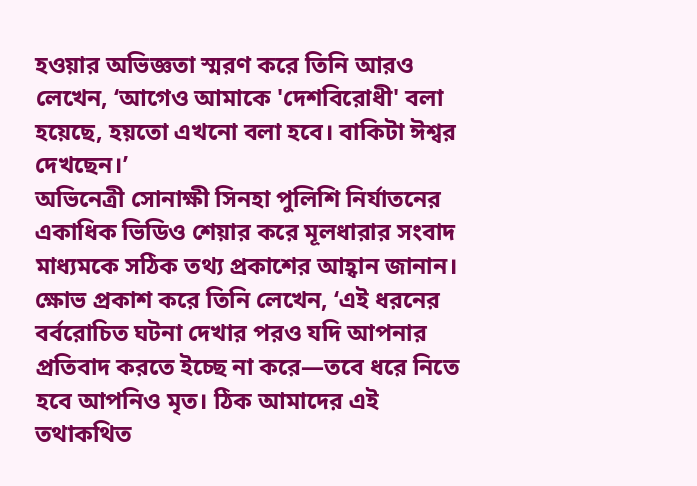হওয়ার অভিজ্ঞতা স্মরণ করে তিনি আরও লেখেন, ‘আগেও আমাকে 'দেশবিরোধী' বলা হয়েছে, হয়তো এখনো বলা হবে। বাকিটা ঈশ্বর দেখছেন।’
অভিনেত্রী সোনাক্ষী সিনহা পুলিশি নির্যাতনের একাধিক ভিডিও শেয়ার করে মূলধারার সংবাদ মাধ্যমকে সঠিক তথ্য প্রকাশের আহ্বান জানান। ক্ষোভ প্রকাশ করে তিনি লেখেন, ‘এই ধরনের বর্বরোচিত ঘটনা দেখার পরও যদি আপনার প্রতিবাদ করতে ইচ্ছে না করে—তবে ধরে নিতে হবে আপনিও মৃত। ঠিক আমাদের এই তথাকথিত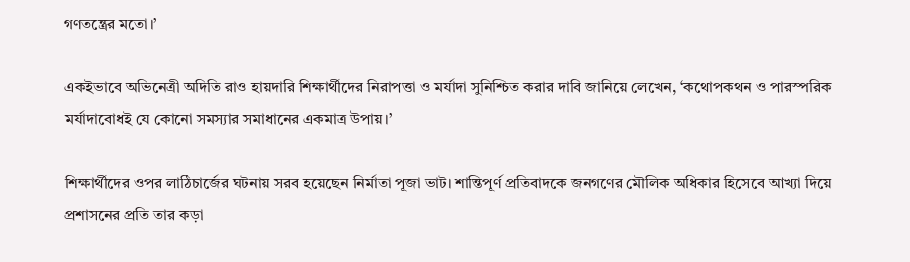গণতন্ত্রের মতো।’

একইভাবে অভিনেত্রী অদিতি রাও হায়দারি শিক্ষার্থীদের নিরাপত্তা ও মর্যাদা সুনিশ্চিত করার দাবি জানিয়ে লেখেন, ‘কথোপকথন ও পারস্পরিক মর্যাদাবোধই যে কোনো সমস্যার সমাধানের একমাত্র উপায়।’

শিক্ষার্থীদের ওপর লাঠিচার্জের ঘটনায় সরব হয়েছেন নির্মাতা পূজা ভাট। শান্তিপূর্ণ প্রতিবাদকে জনগণের মৌলিক অধিকার হিসেবে আখ্যা দিয়ে প্রশাসনের প্রতি তার কড়া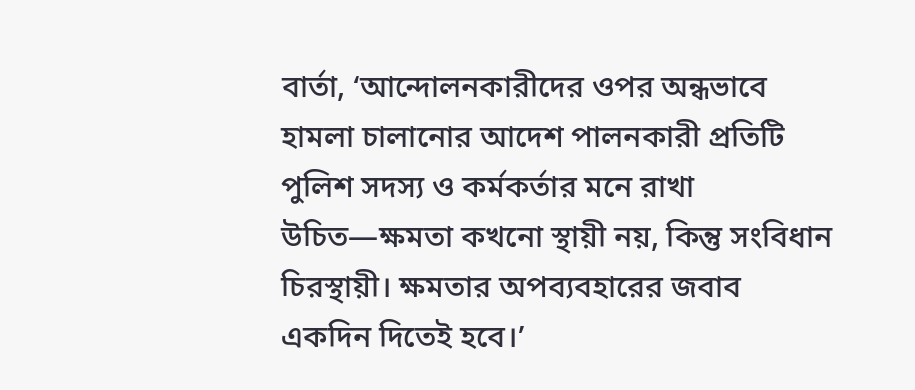বার্তা, ‘আন্দোলনকারীদের ওপর অন্ধভাবে হামলা চালানোর আদেশ পালনকারী প্রতিটি পুলিশ সদস্য ও কর্মকর্তার মনে রাখা উচিত—ক্ষমতা কখনো স্থায়ী নয়, কিন্তু সংবিধান চিরস্থায়ী। ক্ষমতার অপব্যবহারের জবাব একদিন দিতেই হবে।’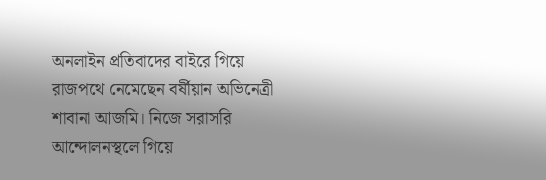অনলাইন প্রতিবাদের বাইরে গিয়ে রাজপথে নেমেছেন বর্ষীয়ান অভিনেত্রী শাবানা আজমি। নিজে সরাসরি আন্দোলনস্থলে গিয়ে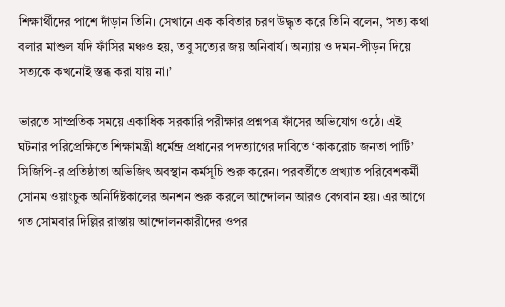শিক্ষার্থীদের পাশে দাঁড়ান তিনি। সেখানে এক কবিতার চরণ উদ্ধৃত করে তিনি বলেন, ‘সত্য কথা বলার মাশুল যদি ফাঁসির মঞ্চও হয়, তবু সত্যের জয় অনিবার্য। অন্যায় ও দমন-পীড়ন দিয়ে সত্যকে কখনোই স্তব্ধ করা যায় না।’

ভারতে সাম্প্রতিক সময়ে একাধিক সরকারি পরীক্ষার প্রশ্নপত্র ফাঁসের অভিযোগ ওঠে। এই ঘটনার পরিপ্রেক্ষিতে শিক্ষামন্ত্রী ধর্মেন্দ্র প্রধানের পদত্যাগের দাবিতে ‘কাকরোচ জনতা পার্টি’ সিজিপি-র প্রতিষ্ঠাতা অভিজিৎ অবস্থান কর্মসূচি শুরু করেন। পরবর্তীতে প্রখ্যাত পরিবেশকর্মী সোনম ওয়াংচুক অনির্দিষ্টকালের অনশন শুরু করলে আন্দোলন আরও বেগবান হয়। এর আগে গত সোমবার দিল্লির রাস্তায় আন্দোলনকারীদের ওপর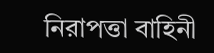নিরাপত্তা বাহিনী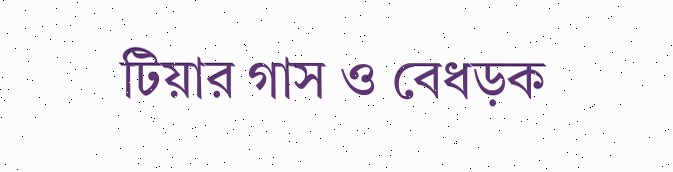টিয়ার গাস ও বেধড়ক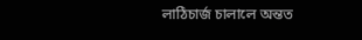লাঠিচার্জ চালালে অন্তত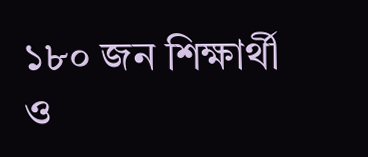১৮০ জন শিক্ষার্থী ও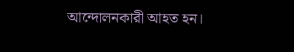আন্দোলনকারী আহত হন।